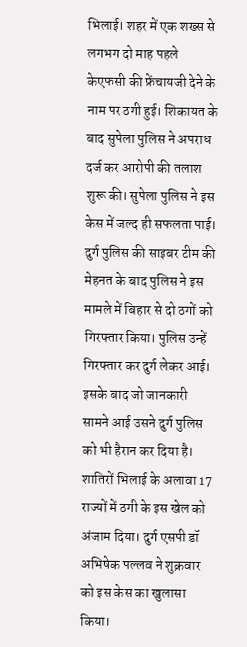भिलाई। शहर में एक शख्स से लगभग दो माह पहले केएफसी की फ्रेंचायजी देने के नाम पर ठगी हुई। शिकायत के बाद सुपेला पुलिस ने अपराध दर्ज कर आरोपी की तलाश शुरू की। सुपेला पुलिस ने इस केस में जल्द ही सफलता पाई। दुर्ग पुलिस की साइबर टीम की मेहनत के बाद पुलिस ने इस मामले में बिहार से दो ठगों को गिरफ्तार किया। पुलिस उन्हें गिरफ्तार कर दुर्ग लेकर आई। इसके बाद जो जानकारी सामने आई उसने दुर्ग पुलिस को भी हैरान कर दिया है। शातिरों भिलाई के अलावा 17 राज्यों में ठगी के इस खेल को अंजाम दिया। दुर्ग एसपी डॉ अभिषेक पल्लव ने शुक्रवार को इस केस का खुलासा किया।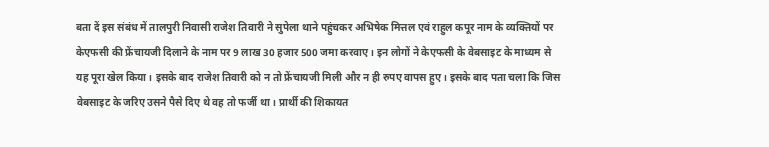बता दें इस संबंध में तालपुरी निवासी राजेश तिवारी ने सुपेला थाने पहुंचकर अभिषेक मित्तल एवं राहुल कपूर नाम के व्यक्तियों पर केएफसी की फ्रेंचायजी दिलाने के नाम पर 9 लाख 30 हजार 500 जमा करवाए। इन लोगों ने केएफसी के वेबसाइट के माध्यम से यह पूरा खेल किया। इसके बाद राजेश तिवारी को न तो फ्रेंचायजी मिली और न ही रुपए वापस हुए। इसके बाद पता चला कि जिस वेबसाइट के जरिए उसने पैसे दिए थे वह तो फर्जी था। प्रार्थी की शिकायत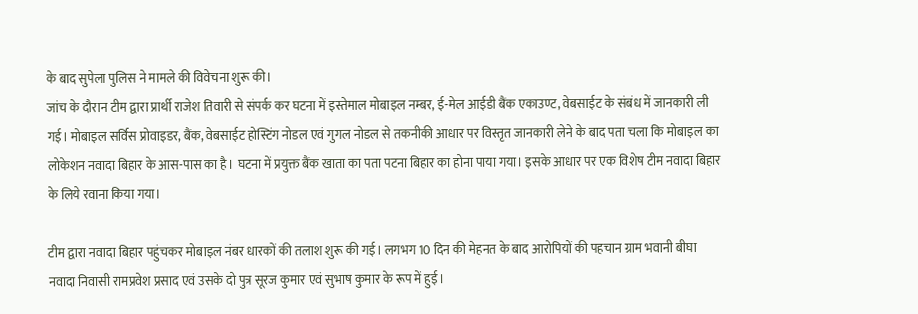के बाद सुपेला पुलिस ने मामले की विवेचना शुरू की।
जांच के दौरान टीम द्वारा प्रार्थी राजेश तिवारी से संपर्क कर घटना में इस्तेमाल मोबाइल नम्बर, ई-मेल आईडी बैंक एकाउण्ट, वेबसाईट के संबंध में जानकारी ली गई। मोबाइल सर्विस प्रोवाइडर, बैंक, वेबसाईट होस्टिंग नोडल एवं गुगल नोडल से तकनीकी आधार पर विस्तृत जानकारी लेने के बाद पता चला कि मोबाइल का लोकेशन नवादा बिहार के आस-पास का है। घटना में प्रयुक्त बैंक खाता का पता पटना बिहार का होना पाया गया। इसके आधार पर एक विशेष टीम नवादा बिहार के लिये रवाना किया गया।

टीम द्वारा नवादा बिहार पहुंचकर मोबाइल नंबर धारकों की तलाश शुरू की गई। लगभग 10 दिन की मेहनत के बाद आरोपियों की पहचान ग्राम भवानी बीघा नवादा निवासी रामप्रवेश प्रसाद एवं उसके दो पुत्र सूरज कुमार एवं सुभाष कुमार के रूप में हुई।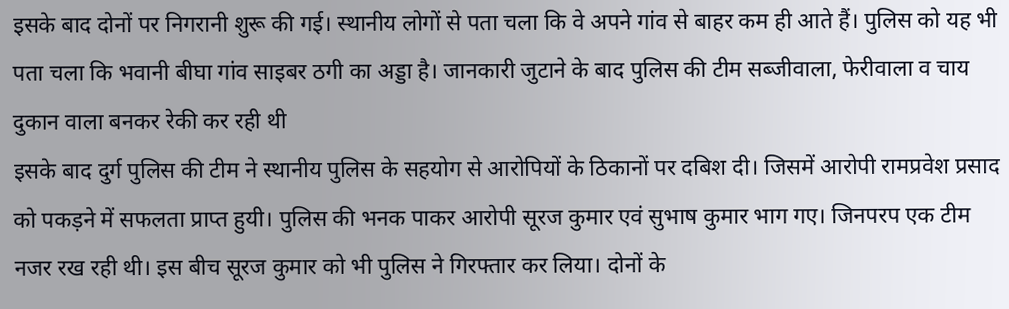इसके बाद दोनों पर निगरानी शुरू की गई। स्थानीय लोगों से पता चला कि वे अपने गांव से बाहर कम ही आते हैं। पुलिस को यह भी पता चला कि भवानी बीघा गांव साइबर ठगी का अड्डा है। जानकारी जुटाने के बाद पुलिस की टीम सब्जीवाला, फेरीवाला व चाय दुकान वाला बनकर रेकी कर रही थी
इसके बाद दुर्ग पुलिस की टीम ने स्थानीय पुलिस के सहयोग से आरोपियों के ठिकानों पर दबिश दी। जिसमें आरोपी रामप्रवेश प्रसाद को पकड़ने में सफलता प्राप्त हुयी। पुलिस की भनक पाकर आरोपी सूरज कुमार एवं सुभाष कुमार भाग गए। जिनपरप एक टीम नजर रख रही थी। इस बीच सूरज कुमार को भी पुलिस ने गिरफ्तार कर लिया। दोनों के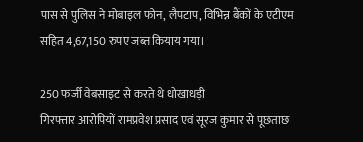पास से पुलिस ने मोबाइल फोन, लैपटाप, विभिन्न बैंकों के एटीएम सहित 4,67,150 रुपए जब्त कियाय गया।

250 फर्जी वेबसाइट से करते थे धोखाधड़ी
गिरफ्तार आरोपियों रामप्रवेश प्रसाद एवं सूरज कुमार से पूछताछ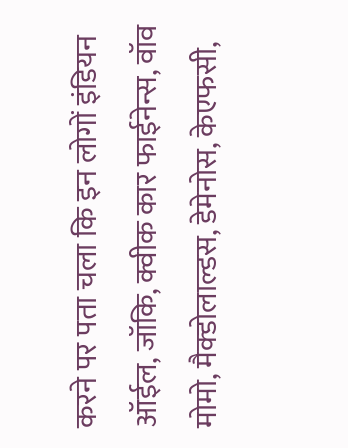करने पर पता चला कि इन लोगों इंडियन ऑईल, जॉकि, क्वीक कार फाईनेन्स, वॉव मोमो, मैक्डोलाल्डस, डेमेनोस, केएफसी,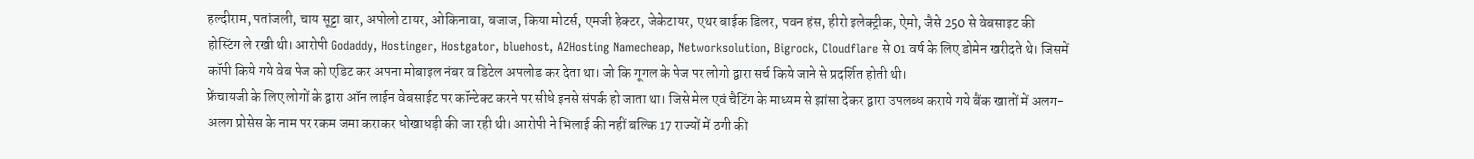हल्दीराम, पतांजली, चाय सूट्टा बार, अपोलो टायर, ओकिनावा, बजाज, किया मोटर्स, एमजी हेक्टर, जेकेटायर, एथर बाईक डिलर, पवन हंस, हीरो इलेक्ट्रीक, ऐमो, जैसे 250 से वेबसाइट की होस्टिंग ले रखी थी। आरोपी Godaddy, Hostinger, Hostgator, bluehost, A2Hosting Namecheap, Networksolution, Bigrock, Cloudflare से 01 वर्ष के लिए डोमेन खरीदते थे। जिसमें कॉपी किये गये वेब पेज को एडिट कर अपना मोबाइल नंबर व डिटेल अपलोड कर देता था। जो कि गूगल के पेज पर लोगो द्वारा सर्च किये जाने से प्रदर्शित होती थी।
फ्रेंचायजी के लिए लोगों के द्वारा ऑन लाईन वेबसाईट पर कॉन्टेक्ट करने पर सीधे इनसे संपर्क हो जाता था। जिसे मेल एवं चैटिंग के माध्यम से झांसा देकर द्वारा उपलब्ध कराये गये बैंक खातों में अलग-अलग प्रोसेस के नाम पर रकम जमा कराकर धोखाधड़ी की जा रही थी। आरोपी ने भिलाई की नहीं बल्कि 17 राज्यों में ठगी की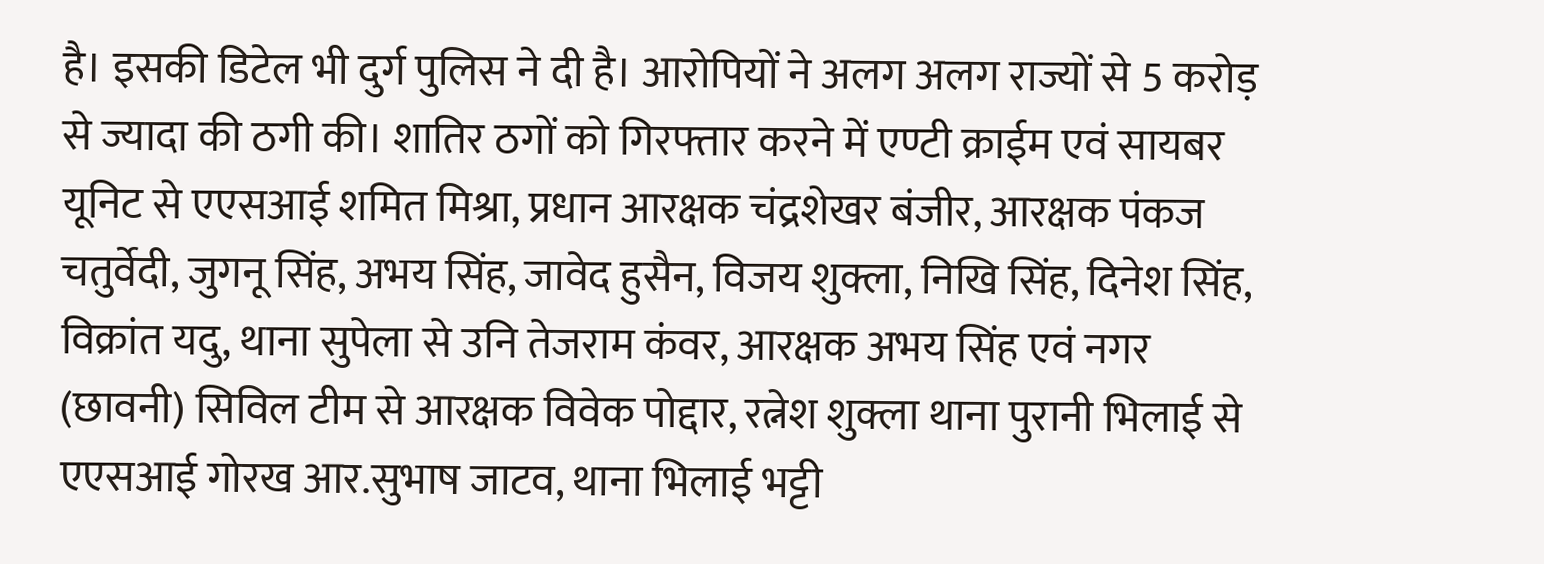है। इसकी डिटेल भी दुर्ग पुलिस ने दी है। आरोपियों ने अलग अलग राज्यों से 5 करोड़ से ज्यादा की ठगी की। शातिर ठगों को गिरफ्तार करने में एण्टी क्राईम एवं सायबर यूनिट से एएसआई शमित मिश्रा, प्रधान आरक्षक चंद्रशेखर बंजीर, आरक्षक पंकज चतुर्वेदी, जुगनू सिंह, अभय सिंह, जावेद हुसैन, विजय शुक्ला, निखि सिंह, दिनेश सिंह, विक्रांत यदु, थाना सुपेला से उनि तेजराम कंवर, आरक्षक अभय सिंह एवं नगर (छावनी) सिविल टीम से आरक्षक विवेक पोद्दार, रत्नेश शुक्ला थाना पुरानी भिलाई से एएसआई गोरख आर.सुभाष जाटव, थाना भिलाई भट्टी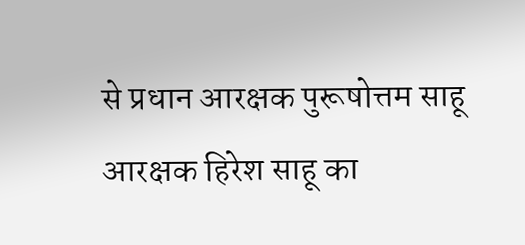से प्रधान आरक्षक पुरूषोत्तम साहू आरक्षक हिरेश साहू का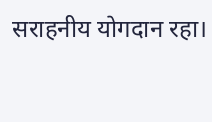सराहनीय योगदान रहा।